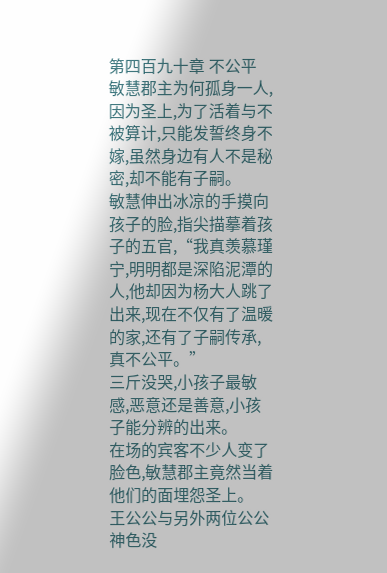第四百九十章 不公平
敏慧郡主为何孤身一人,因为圣上,为了活着与不被算计,只能发誓终身不嫁,虽然身边有人不是秘密,却不能有子嗣。
敏慧伸出冰凉的手摸向孩子的脸,指尖描摹着孩子的五官,“我真羡慕瑾宁,明明都是深陷泥潭的人,他却因为杨大人跳了出来,现在不仅有了温暖的家,还有了子嗣传承,真不公平。”
三斤没哭,小孩子最敏感,恶意还是善意,小孩子能分辨的出来。
在场的宾客不少人变了脸色,敏慧郡主竟然当着他们的面埋怨圣上。
王公公与另外两位公公神色没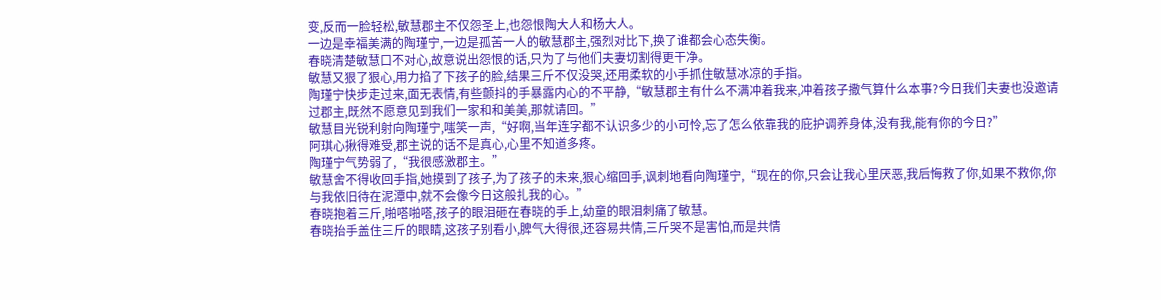变,反而一脸轻松,敏慧郡主不仅怨圣上,也怨恨陶大人和杨大人。
一边是幸福美满的陶瑾宁,一边是孤苦一人的敏慧郡主,强烈对比下,换了谁都会心态失衡。
春晓清楚敏慧口不对心,故意说出怨恨的话,只为了与他们夫妻切割得更干净。
敏慧又狠了狠心,用力掐了下孩子的脸,结果三斤不仅没哭,还用柔软的小手抓住敏慧冰凉的手指。
陶瑾宁快步走过来,面无表情,有些颤抖的手暴露内心的不平静,“敏慧郡主有什么不满冲着我来,冲着孩子撒气算什么本事?今日我们夫妻也没邀请过郡主,既然不愿意见到我们一家和和美美,那就请回。”
敏慧目光锐利射向陶瑾宁,嗤笑一声,“好啊,当年连字都不认识多少的小可怜,忘了怎么依靠我的庇护调养身体,没有我,能有你的今日?”
阿琪心揪得难受,郡主说的话不是真心,心里不知道多疼。
陶瑾宁气势弱了,“我很感激郡主。”
敏慧舍不得收回手指,她摸到了孩子,为了孩子的未来,狠心缩回手,讽刺地看向陶瑾宁,“现在的你,只会让我心里厌恶,我后悔救了你,如果不救你,你与我依旧待在泥潭中,就不会像今日这般扎我的心。”
春晓抱着三斤,啪嗒啪嗒,孩子的眼泪砸在春晓的手上,幼童的眼泪刺痛了敏慧。
春晓抬手盖住三斤的眼睛,这孩子别看小,脾气大得很,还容易共情,三斤哭不是害怕,而是共情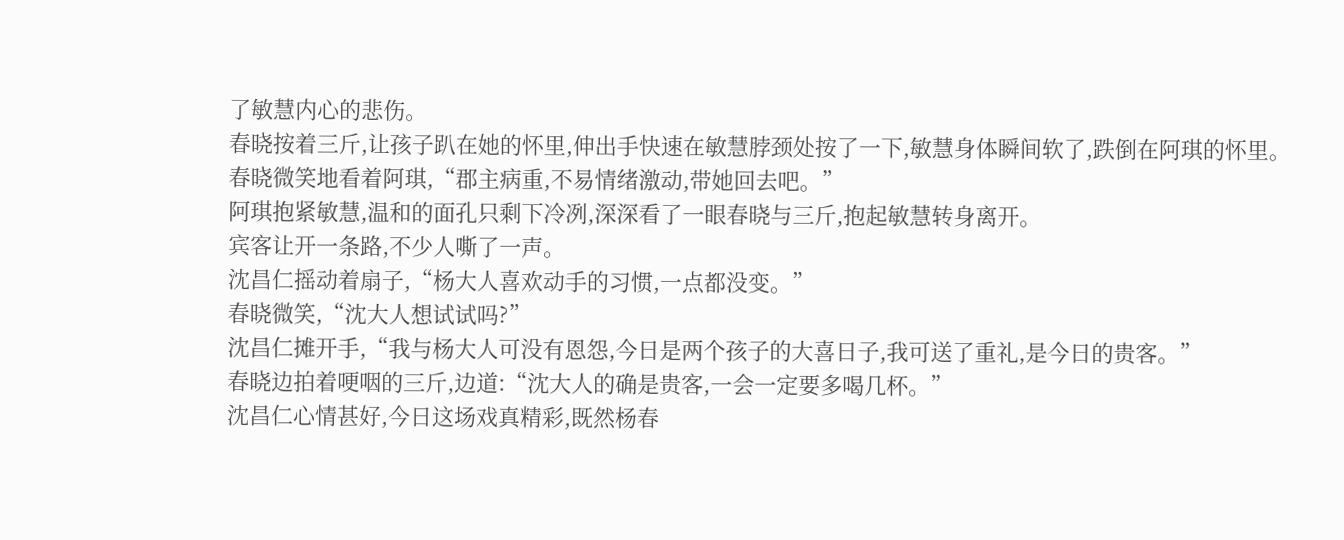了敏慧内心的悲伤。
春晓按着三斤,让孩子趴在她的怀里,伸出手快速在敏慧脖颈处按了一下,敏慧身体瞬间软了,跌倒在阿琪的怀里。
春晓微笑地看着阿琪,“郡主病重,不易情绪激动,带她回去吧。”
阿琪抱紧敏慧,温和的面孔只剩下冷冽,深深看了一眼春晓与三斤,抱起敏慧转身离开。
宾客让开一条路,不少人嘶了一声。
沈昌仁摇动着扇子,“杨大人喜欢动手的习惯,一点都没变。”
春晓微笑,“沈大人想试试吗?”
沈昌仁摊开手,“我与杨大人可没有恩怨,今日是两个孩子的大喜日子,我可送了重礼,是今日的贵客。”
春晓边拍着哽咽的三斤,边道:“沈大人的确是贵客,一会一定要多喝几杯。”
沈昌仁心情甚好,今日这场戏真精彩,既然杨春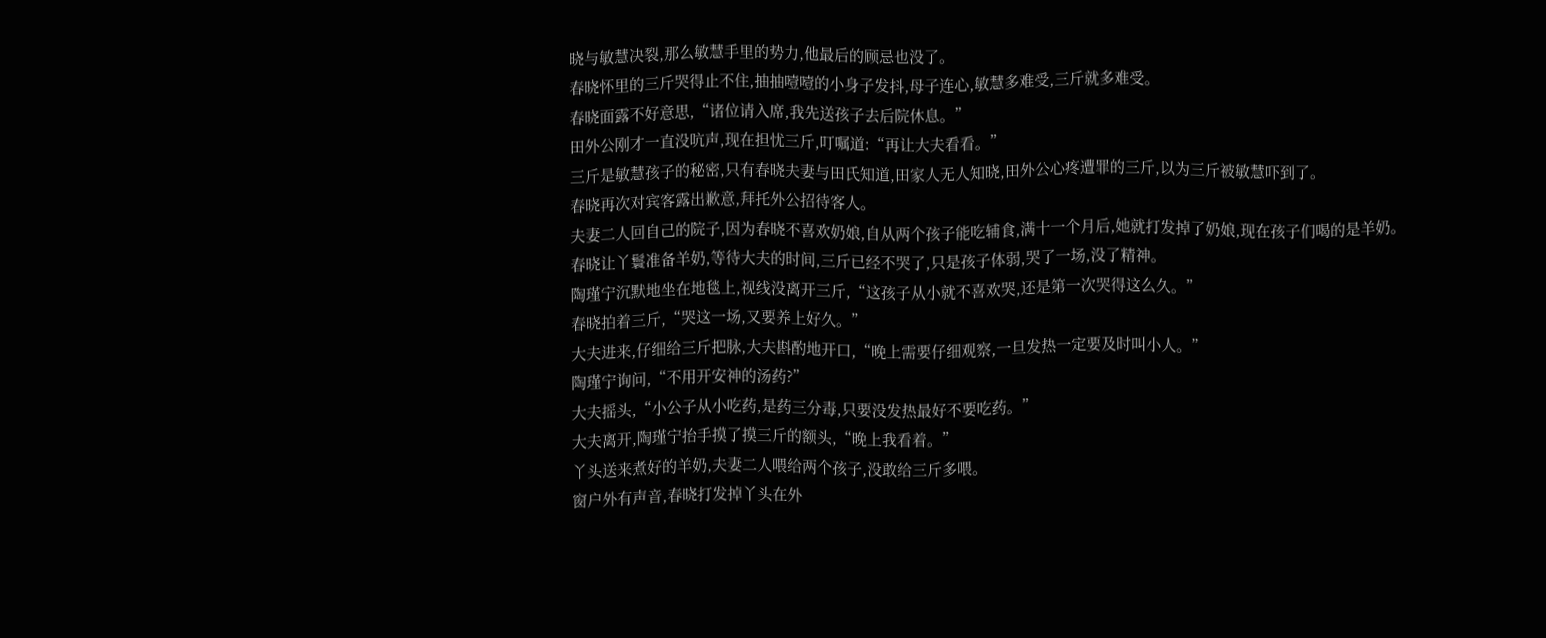晓与敏慧决裂,那么敏慧手里的势力,他最后的顾忌也没了。
春晓怀里的三斤哭得止不住,抽抽噎噎的小身子发抖,母子连心,敏慧多难受,三斤就多难受。
春晓面露不好意思,“诸位请入席,我先送孩子去后院休息。”
田外公刚才一直没吭声,现在担忧三斤,叮嘱道:“再让大夫看看。”
三斤是敏慧孩子的秘密,只有春晓夫妻与田氏知道,田家人无人知晓,田外公心疼遭罪的三斤,以为三斤被敏慧吓到了。
春晓再次对宾客露出歉意,拜托外公招待客人。
夫妻二人回自己的院子,因为春晓不喜欢奶娘,自从两个孩子能吃辅食,满十一个月后,她就打发掉了奶娘,现在孩子们喝的是羊奶。
春晓让丫鬟准备羊奶,等待大夫的时间,三斤已经不哭了,只是孩子体弱,哭了一场,没了精神。
陶瑾宁沉默地坐在地毯上,视线没离开三斤,“这孩子从小就不喜欢哭,还是第一次哭得这么久。”
春晓拍着三斤,“哭这一场,又要养上好久。”
大夫进来,仔细给三斤把脉,大夫斟酌地开口,“晚上需要仔细观察,一旦发热一定要及时叫小人。”
陶瑾宁询问,“不用开安神的汤药?”
大夫摇头,“小公子从小吃药,是药三分毒,只要没发热最好不要吃药。”
大夫离开,陶瑾宁抬手摸了摸三斤的额头,“晚上我看着。”
丫头送来煮好的羊奶,夫妻二人喂给两个孩子,没敢给三斤多喂。
窗户外有声音,春晓打发掉丫头在外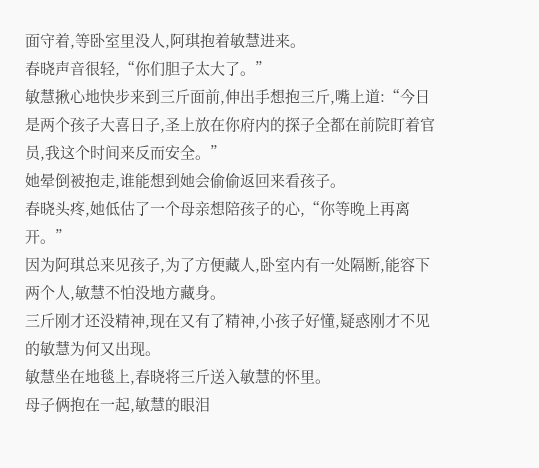面守着,等卧室里没人,阿琪抱着敏慧进来。
春晓声音很轻,“你们胆子太大了。”
敏慧揪心地快步来到三斤面前,伸出手想抱三斤,嘴上道:“今日是两个孩子大喜日子,圣上放在你府内的探子全都在前院盯着官员,我这个时间来反而安全。”
她晕倒被抱走,谁能想到她会偷偷返回来看孩子。
春晓头疼,她低估了一个母亲想陪孩子的心,“你等晚上再离开。”
因为阿琪总来见孩子,为了方便藏人,卧室内有一处隔断,能容下两个人,敏慧不怕没地方藏身。
三斤刚才还没精神,现在又有了精神,小孩子好懂,疑惑刚才不见的敏慧为何又出现。
敏慧坐在地毯上,春晓将三斤送入敏慧的怀里。
母子俩抱在一起,敏慧的眼泪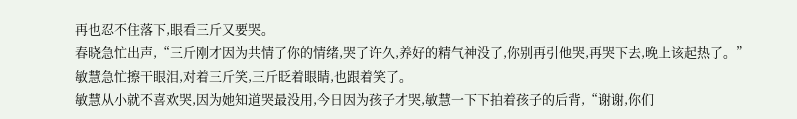再也忍不住落下,眼看三斤又要哭。
春晓急忙出声,“三斤刚才因为共情了你的情绪,哭了许久,养好的精气神没了,你别再引他哭,再哭下去,晚上该起热了。”
敏慧急忙擦干眼泪,对着三斤笑,三斤眨着眼睛,也跟着笑了。
敏慧从小就不喜欢哭,因为她知道哭最没用,今日因为孩子才哭,敏慧一下下拍着孩子的后背,“谢谢,你们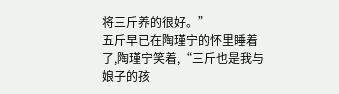将三斤养的很好。”
五斤早已在陶瑾宁的怀里睡着了,陶瑾宁笑着,“三斤也是我与娘子的孩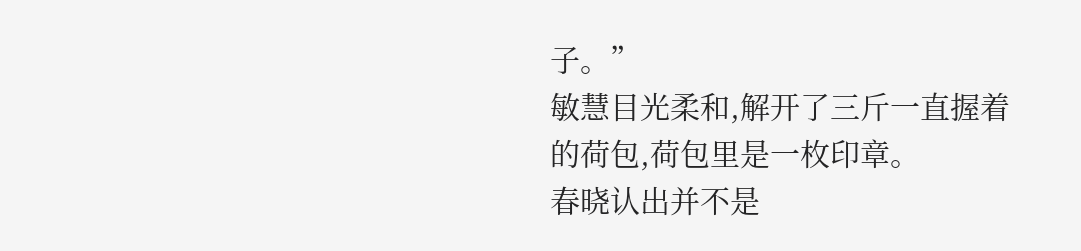子。”
敏慧目光柔和,解开了三斤一直握着的荷包,荷包里是一枚印章。
春晓认出并不是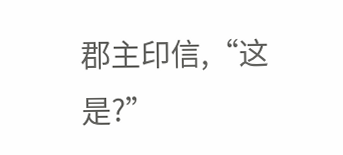郡主印信,“这是?”